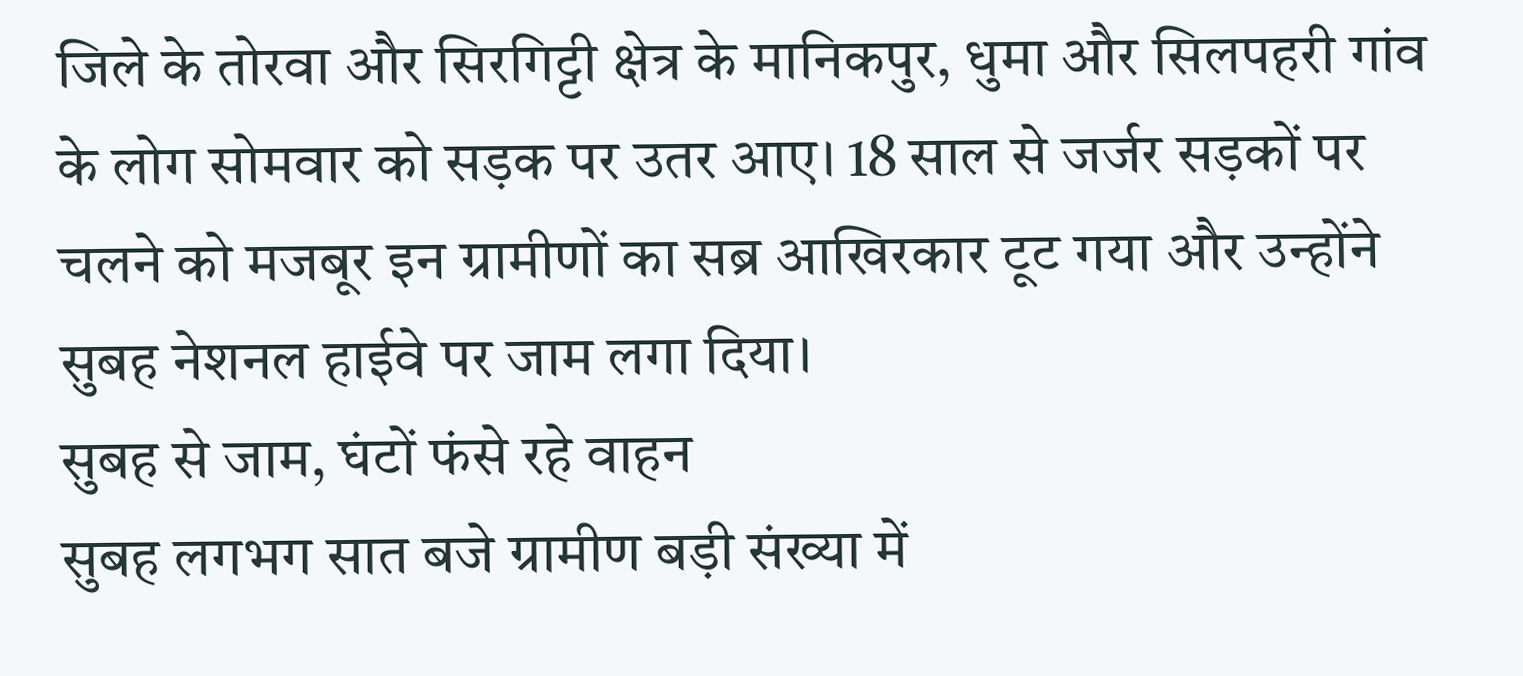जिले के तोरवा और सिरगिट्टी क्षेत्र के मानिकपुर, धुमा और सिलपहरी गांव के लोग सोमवार को सड़क पर उतर आए। 18 साल से जर्जर सड़कों पर चलने को मजबूर इन ग्रामीणों का सब्र आखिरकार टूट गया और उन्होंने सुबह नेशनल हाईवे पर जाम लगा दिया।
सुबह से जाम, घंटों फंसे रहे वाहन
सुबह लगभग सात बजे ग्रामीण बड़ी संख्या में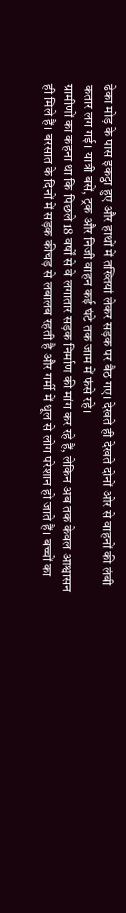ढेका मोड़ के पास इकट्ठा हुए और हाथों में तख्तियां लेकर सड़क पर बैठ गए। देखते ही देखते दोनों ओर से वाहनों की लंबी कतार लग गई। यात्री बसें, ट्रक और निजी वाहन कई घंटे तक जाम में फंसे रहे।
ग्रामीणों का कहना था कि पिछले 18 वर्षों से वे लगातार सड़क निर्माण की मांग कर रहे हैं, लेकिन अब तक केवल आश्वासन ही मिले हैं। बरसात के दिनों में सड़क कीचड़ से लबालब रहती है और गर्मी में धूल से लोग परेशान हो जाते हैं। बच्चों का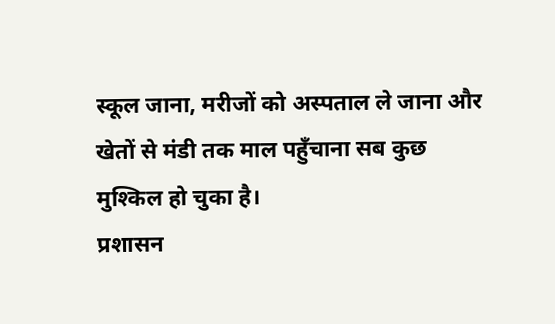स्कूल जाना, मरीजों को अस्पताल ले जाना और खेतों से मंडी तक माल पहुँचाना सब कुछ मुश्किल हो चुका है।
प्रशासन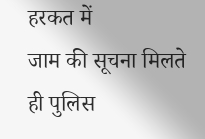हरकत में
जाम की सूचना मिलते ही पुलिस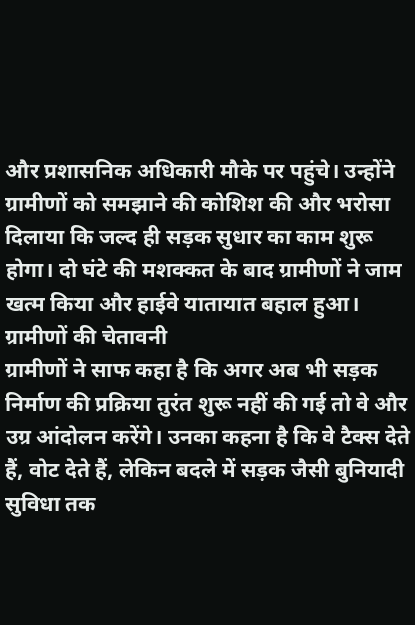और प्रशासनिक अधिकारी मौके पर पहुंचे। उन्होंने ग्रामीणों को समझाने की कोशिश की और भरोसा दिलाया कि जल्द ही सड़क सुधार का काम शुरू होगा। दो घंटे की मशक्कत के बाद ग्रामीणों ने जाम खत्म किया और हाईवे यातायात बहाल हुआ।
ग्रामीणों की चेतावनी
ग्रामीणों ने साफ कहा है कि अगर अब भी सड़क निर्माण की प्रक्रिया तुरंत शुरू नहीं की गई तो वे और उग्र आंदोलन करेंगे। उनका कहना है कि वे टैक्स देते हैं, वोट देते हैं, लेकिन बदले में सड़क जैसी बुनियादी सुविधा तक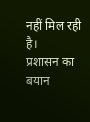नहीं मिल रही है।
प्रशासन का बयान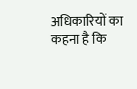अधिकारियों का कहना है कि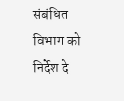संबंधित विभाग को निर्देश दे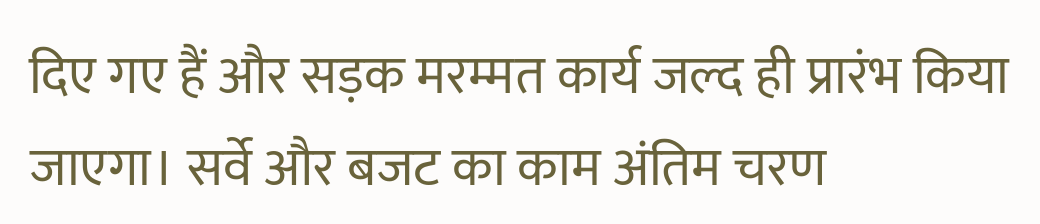दिए गए हैं और सड़क मरम्मत कार्य जल्द ही प्रारंभ किया जाएगा। सर्वे और बजट का काम अंतिम चरण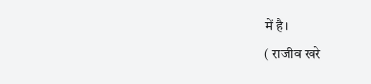में है।
( राजीव खरे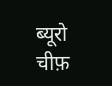ब्यूरो चीफ़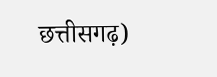छत्तीसगढ़)